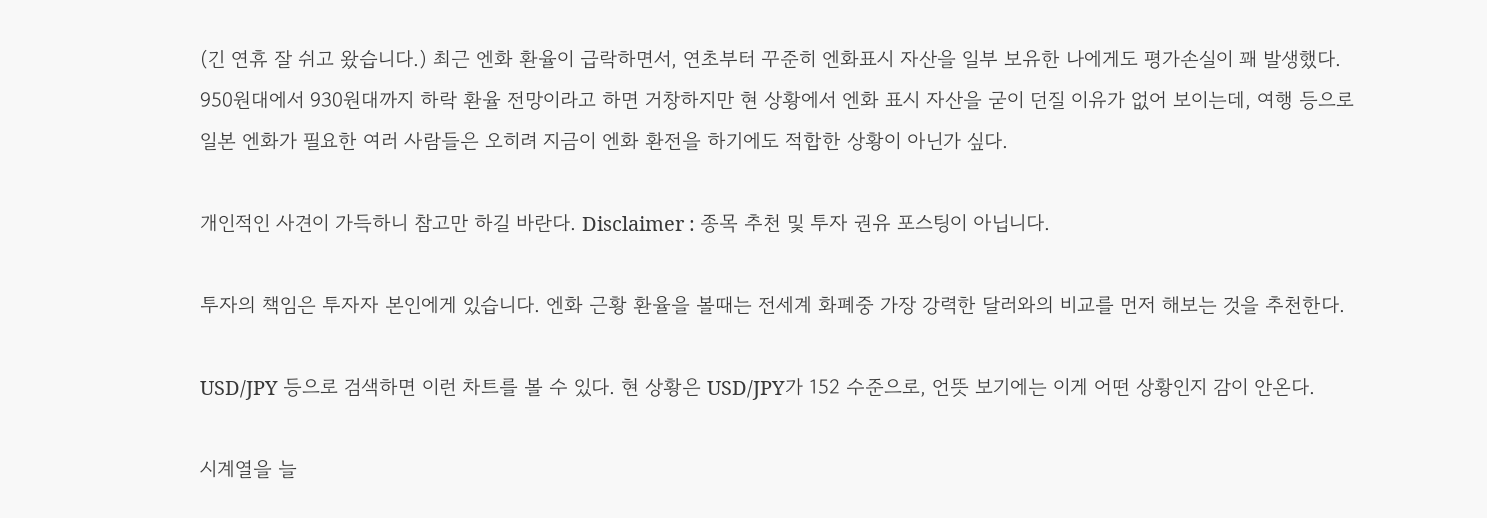(긴 연휴 잘 쉬고 왔습니다.) 최근 엔화 환율이 급락하면서, 연초부터 꾸준히 엔화표시 자산을 일부 보유한 나에게도 평가손실이 꽤 발생했다. 950원대에서 930원대까지 하락 환율 전망이라고 하면 거창하지만 현 상황에서 엔화 표시 자산을 굳이 던질 이유가 없어 보이는데, 여행 등으로 일본 엔화가 필요한 여러 사람들은 오히려 지금이 엔화 환전을 하기에도 적합한 상황이 아닌가 싶다.

개인적인 사견이 가득하니 참고만 하길 바란다. Disclaimer : 종목 추천 및 투자 권유 포스팅이 아닙니다.

투자의 책임은 투자자 본인에게 있습니다. 엔화 근황 환율을 볼때는 전세계 화폐중 가장 강력한 달러와의 비교를 먼저 해보는 것을 추천한다.

USD/JPY 등으로 검색하면 이런 차트를 볼 수 있다. 현 상황은 USD/JPY가 152 수준으로, 언뜻 보기에는 이게 어떤 상황인지 감이 안온다.

시계열을 늘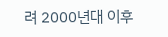려 2000년대 이후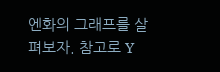엔화의 그래프를 살펴보자. 참고로 Y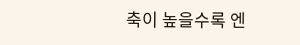축이 높을수록 엔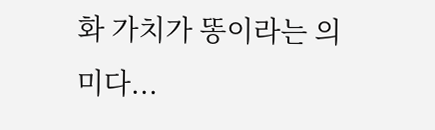화 가치가 똥이라는 의미다...